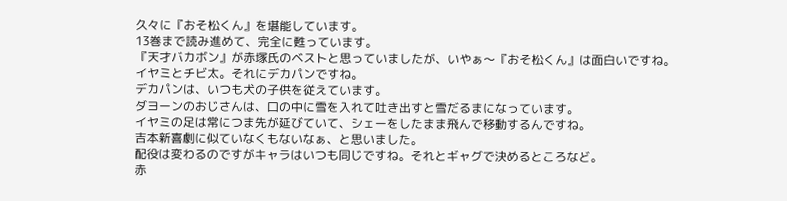久々に『おそ松くん』を堪能しています。
13巻まで読み進めて、完全に甦っています。
『天才バカボン』が赤塚氏のベストと思っていましたが、いやぁ〜『おそ松くん』は面白いですね。
イヤミとチビ太。それにデカパンですね。
デカパンは、いつも犬の子供を従えています。
ダヨーンのおじさんは、口の中に雪を入れて吐き出すと雪だるまになっています。
イヤミの足は常につま先が延びていて、シェーをしたまま飛んで移動するんですね。
吉本新喜劇に似ていなくもないなぁ、と思いました。
配役は変わるのですがキャラはいつも同じですね。それとギャグで決めるところなど。
赤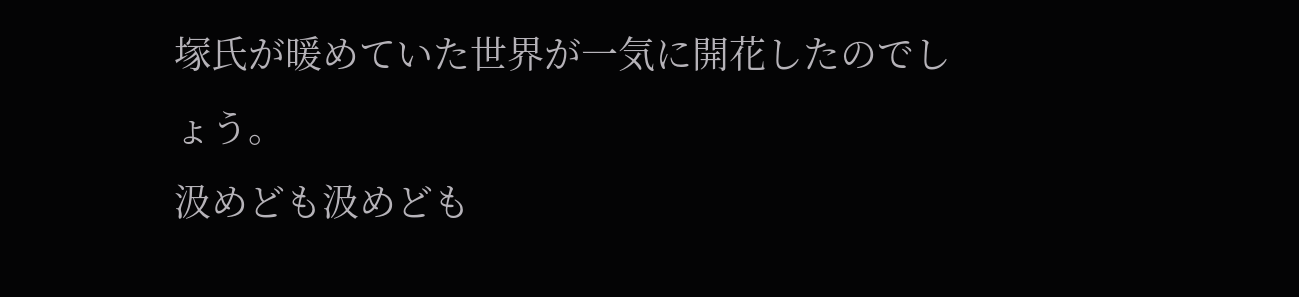塚氏が暖めていた世界が一気に開花したのでしょう。
汲めども汲めども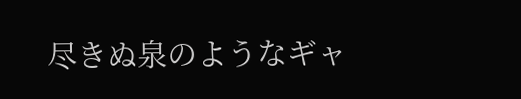尽きぬ泉のようなギャ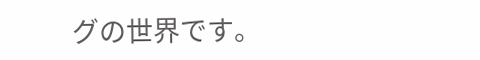グの世界です。